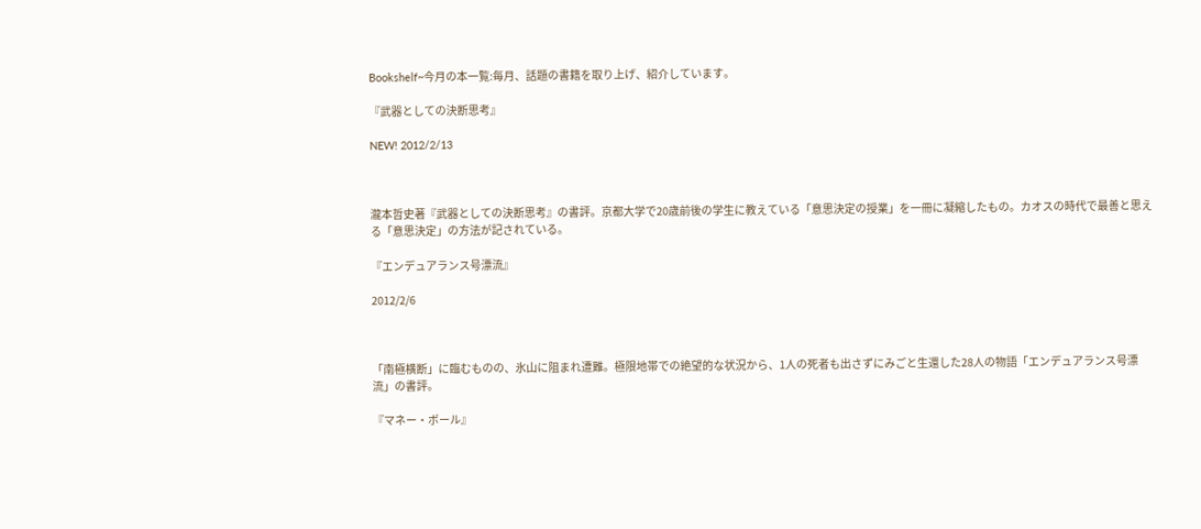Bookshelf~今月の本一覧:毎月、話題の書籍を取り上げ、紹介しています。

『武器としての決断思考』

NEW! 2012/2/13



瀧本哲史著『武器としての決断思考』の書評。京都大学で20歳前後の学生に教えている「意思決定の授業」を一冊に凝縮したもの。カオスの時代で最善と思える「意思決定」の方法が記されている。

『エンデュアランス号漂流』

2012/2/6



「南極横断」に臨むものの、氷山に阻まれ遭難。極限地帯での絶望的な状況から、1人の死者も出さずにみごと生還した28人の物語「エンデュアランス号漂流」の書評。

『マネー・ボール』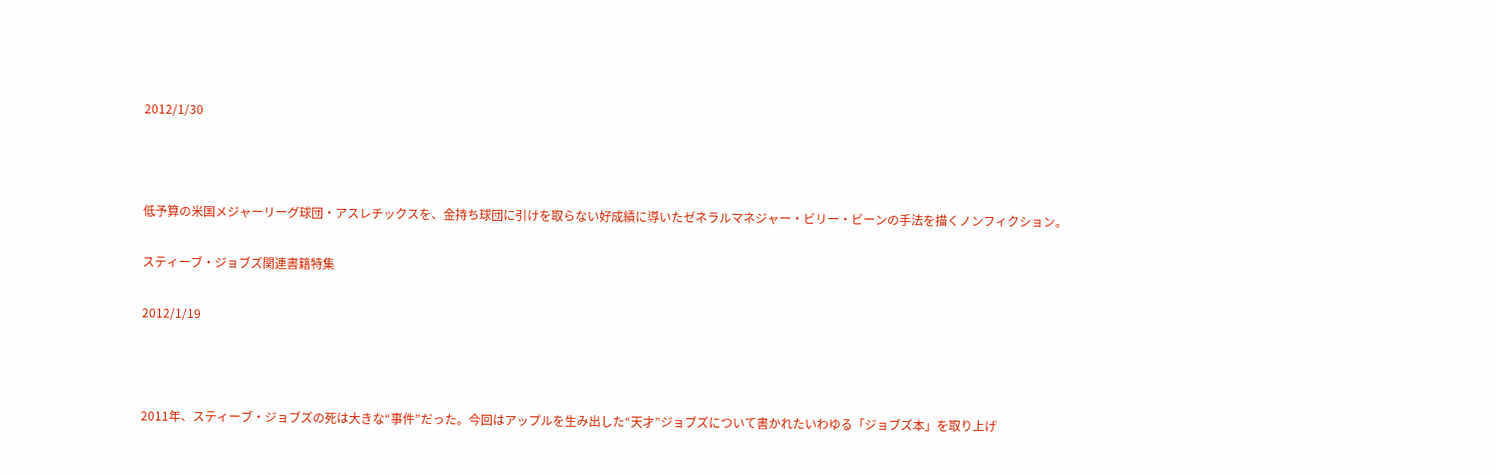2012/1/30



低予算の米国メジャーリーグ球団・アスレチックスを、金持ち球団に引けを取らない好成績に導いたゼネラルマネジャー・ビリー・ビーンの手法を描くノンフィクション。

スティーブ・ジョブズ関連書籍特集

2012/1/19



2011年、スティーブ・ジョブズの死は大きな“事件”だった。今回はアップルを生み出した“天才”ジョブズについて書かれたいわゆる「ジョブズ本」を取り上げ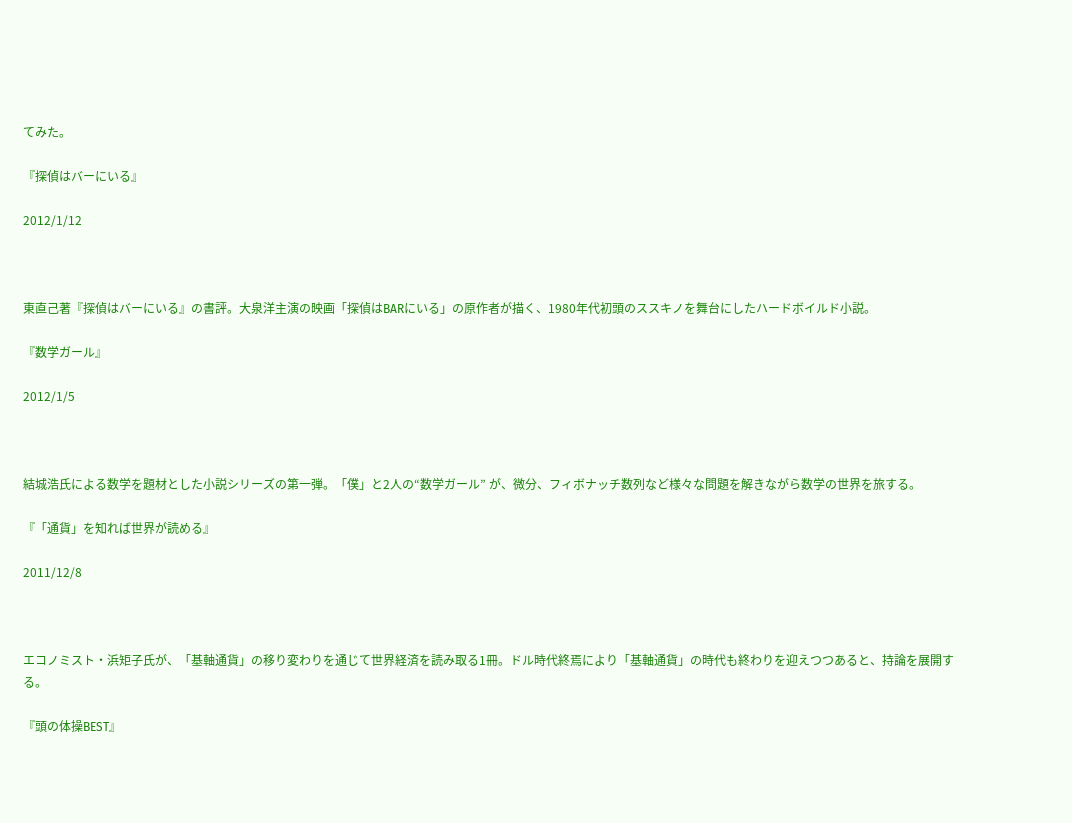てみた。

『探偵はバーにいる』

2012/1/12



東直己著『探偵はバーにいる』の書評。大泉洋主演の映画「探偵はBARにいる」の原作者が描く、1980年代初頭のススキノを舞台にしたハードボイルド小説。

『数学ガール』

2012/1/5



結城浩氏による数学を題材とした小説シリーズの第一弾。「僕」と2人の“数学ガール” が、微分、フィボナッチ数列など様々な問題を解きながら数学の世界を旅する。

『「通貨」を知れば世界が読める』

2011/12/8



エコノミスト・浜矩子氏が、「基軸通貨」の移り変わりを通じて世界経済を読み取る1冊。ドル時代終焉により「基軸通貨」の時代も終わりを迎えつつあると、持論を展開する。

『頭の体操BEST』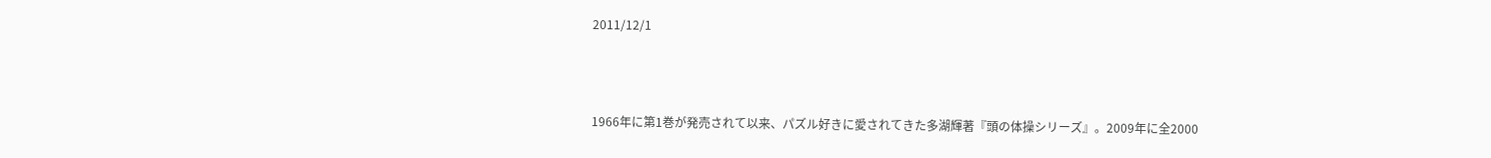2011/12/1



1966年に第1巻が発売されて以来、パズル好きに愛されてきた多湖輝著『頭の体操シリーズ』。2009年に全2000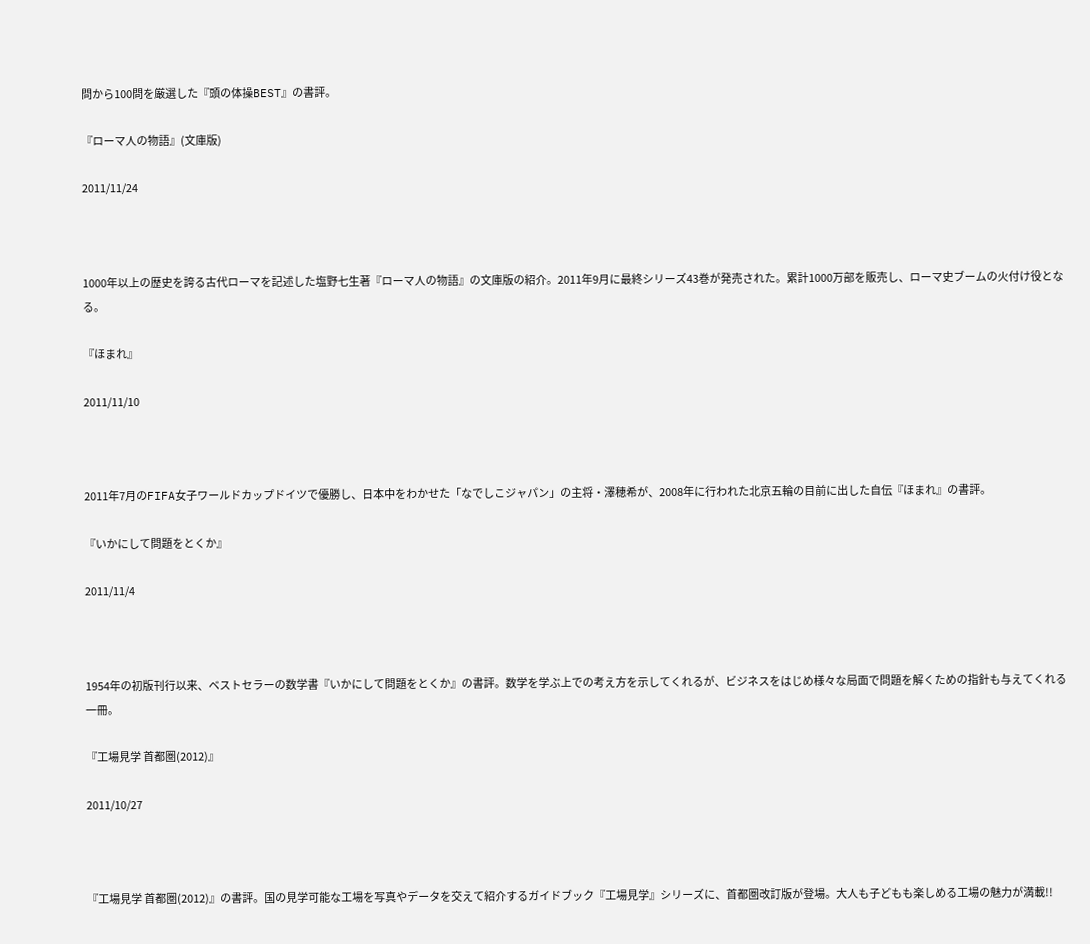問から100問を厳選した『頭の体操BEST』の書評。

『ローマ人の物語』(文庫版)

2011/11/24



1000年以上の歴史を誇る古代ローマを記述した塩野七生著『ローマ人の物語』の文庫版の紹介。2011年9月に最終シリーズ43巻が発売された。累計1000万部を販売し、ローマ史ブームの火付け役となる。

『ほまれ』

2011/11/10



2011年7月のFIFA女子ワールドカップドイツで優勝し、日本中をわかせた「なでしこジャパン」の主将・澤穂希が、2008年に行われた北京五輪の目前に出した自伝『ほまれ』の書評。

『いかにして問題をとくか』

2011/11/4



1954年の初版刊行以来、ベストセラーの数学書『いかにして問題をとくか』の書評。数学を学ぶ上での考え方を示してくれるが、ビジネスをはじめ様々な局面で問題を解くための指針も与えてくれる一冊。

『工場見学 首都圏(2012)』

2011/10/27



『工場見学 首都圏(2012)』の書評。国の見学可能な工場を写真やデータを交えて紹介するガイドブック『工場見学』シリーズに、首都圏改訂版が登場。大人も子どもも楽しめる工場の魅力が満載!!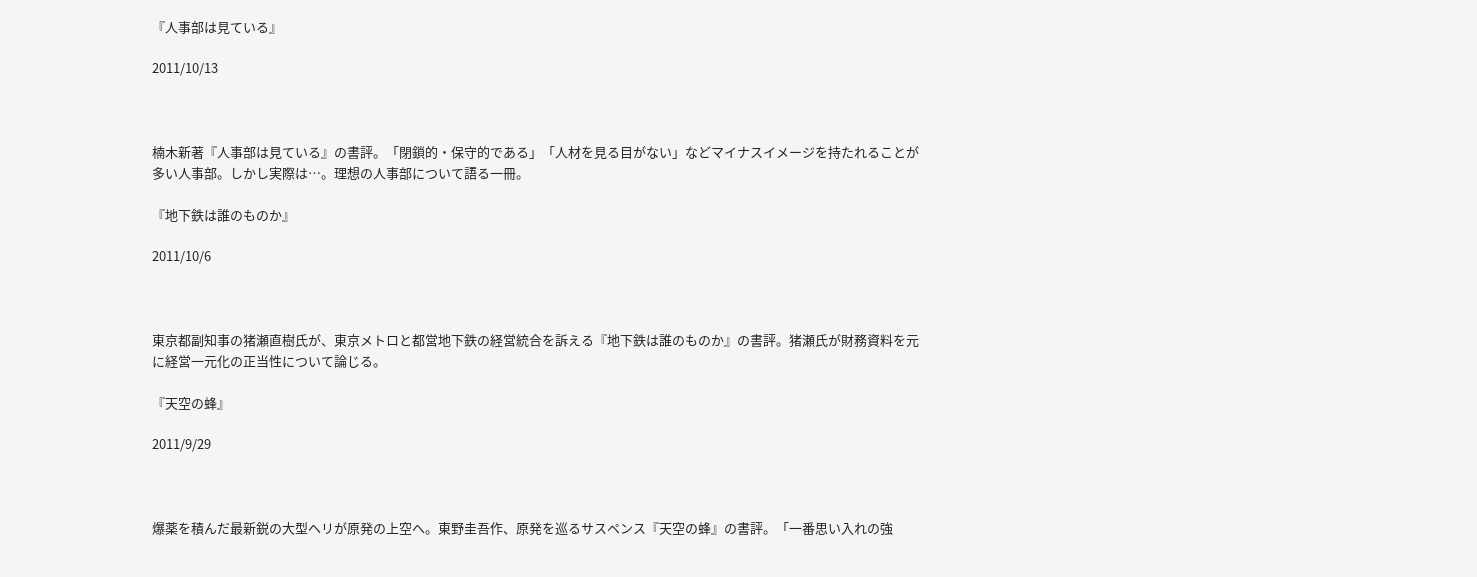『人事部は見ている』

2011/10/13



楠木新著『人事部は見ている』の書評。「閉鎖的・保守的である」「人材を見る目がない」などマイナスイメージを持たれることが多い人事部。しかし実際は…。理想の人事部について語る一冊。

『地下鉄は誰のものか』

2011/10/6



東京都副知事の猪瀬直樹氏が、東京メトロと都営地下鉄の経営統合を訴える『地下鉄は誰のものか』の書評。猪瀬氏が財務資料を元に経営一元化の正当性について論じる。

『天空の蜂』

2011/9/29



爆薬を積んだ最新鋭の大型ヘリが原発の上空へ。東野圭吾作、原発を巡るサスペンス『天空の蜂』の書評。「一番思い入れの強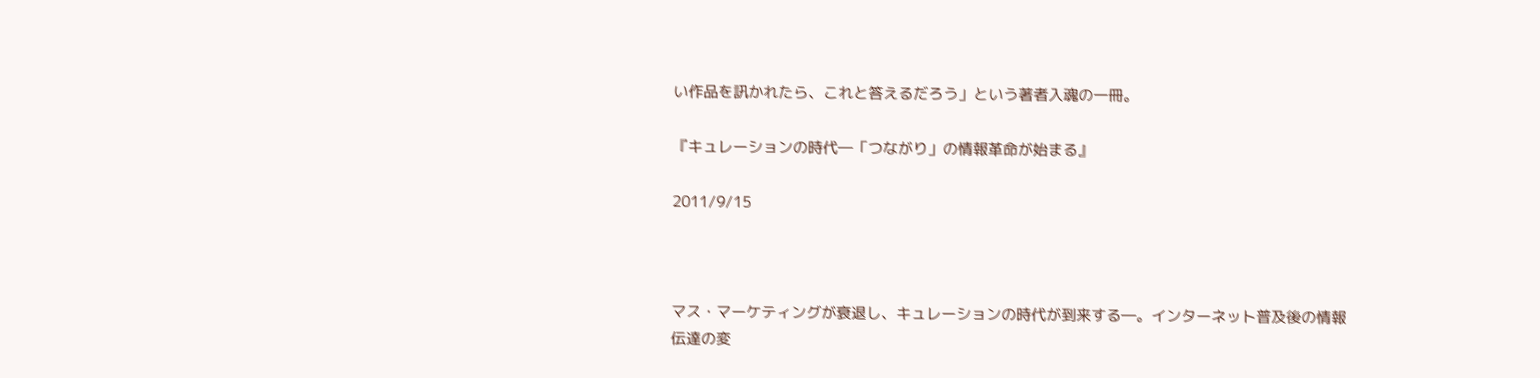い作品を訊かれたら、これと答えるだろう」という著者入魂の一冊。

『キュレーションの時代―「つながり」の情報革命が始まる』

2011/9/15



マス・マーケティングが衰退し、キュレーションの時代が到来する―。インターネット普及後の情報伝達の変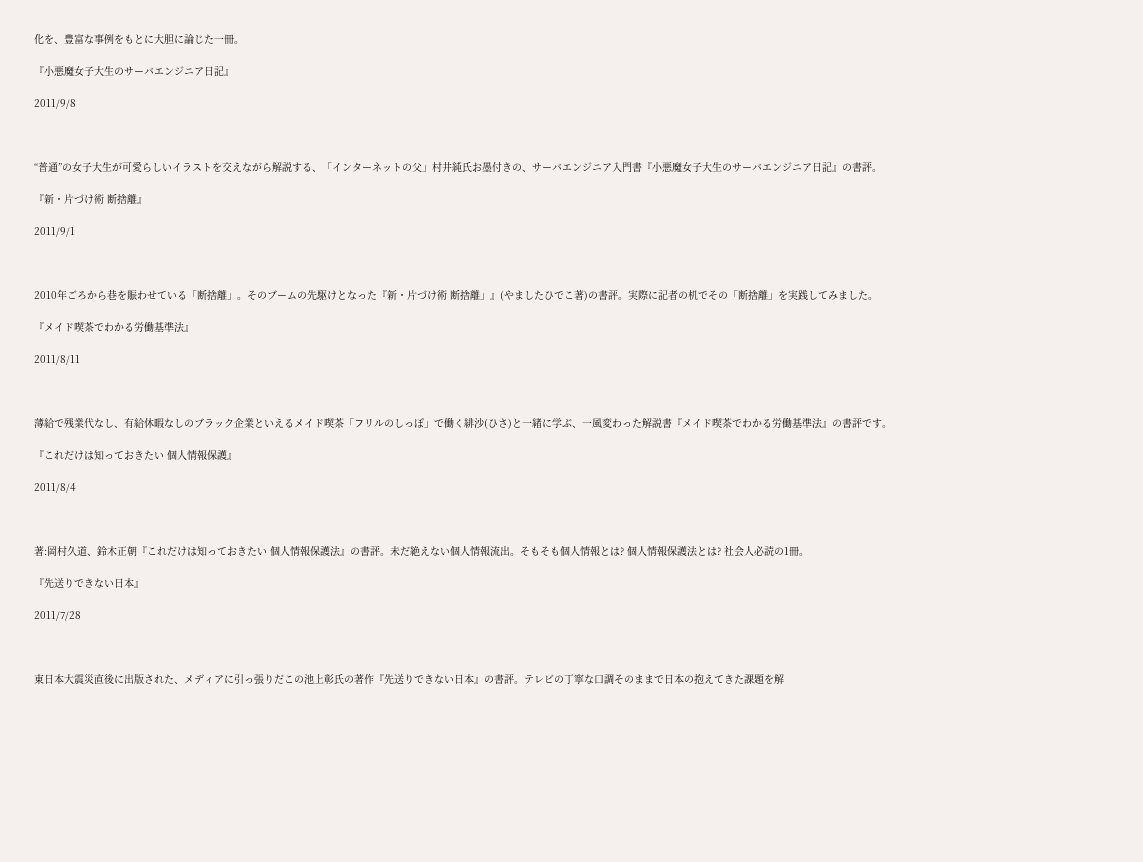化を、豊富な事例をもとに大胆に論じた一冊。

『小悪魔女子大生のサーバエンジニア日記』

2011/9/8



“普通”の女子大生が可愛らしいイラストを交えながら解説する、「インターネットの父」村井純氏お墨付きの、サーバエンジニア入門書『小悪魔女子大生のサーバエンジニア日記』の書評。

『新・片づけ術 断捨離』

2011/9/1



2010年ごろから巷を賑わせている「断捨離」。そのブームの先駆けとなった『新・片づけ術 断捨離」』(やましたひでこ著)の書評。実際に記者の机でその「断捨離」を実践してみました。

『メイド喫茶でわかる労働基準法』

2011/8/11



薄給で残業代なし、有給休暇なしのブラック企業といえるメイド喫茶「フリルのしっぽ」で働く緋沙(ひさ)と一緒に学ぶ、一風変わった解説書『メイド喫茶でわかる労働基準法』の書評です。

『これだけは知っておきたい 個人情報保護』

2011/8/4



著:岡村久道、鈴木正朝『これだけは知っておきたい 個人情報保護法』の書評。未だ絶えない個人情報流出。そもそも個人情報とは? 個人情報保護法とは? 社会人必読の1冊。

『先送りできない日本』

2011/7/28



東日本大震災直後に出版された、メディアに引っ張りだこの池上彰氏の著作『先送りできない日本』の書評。テレビの丁寧な口調そのままで日本の抱えてきた課題を解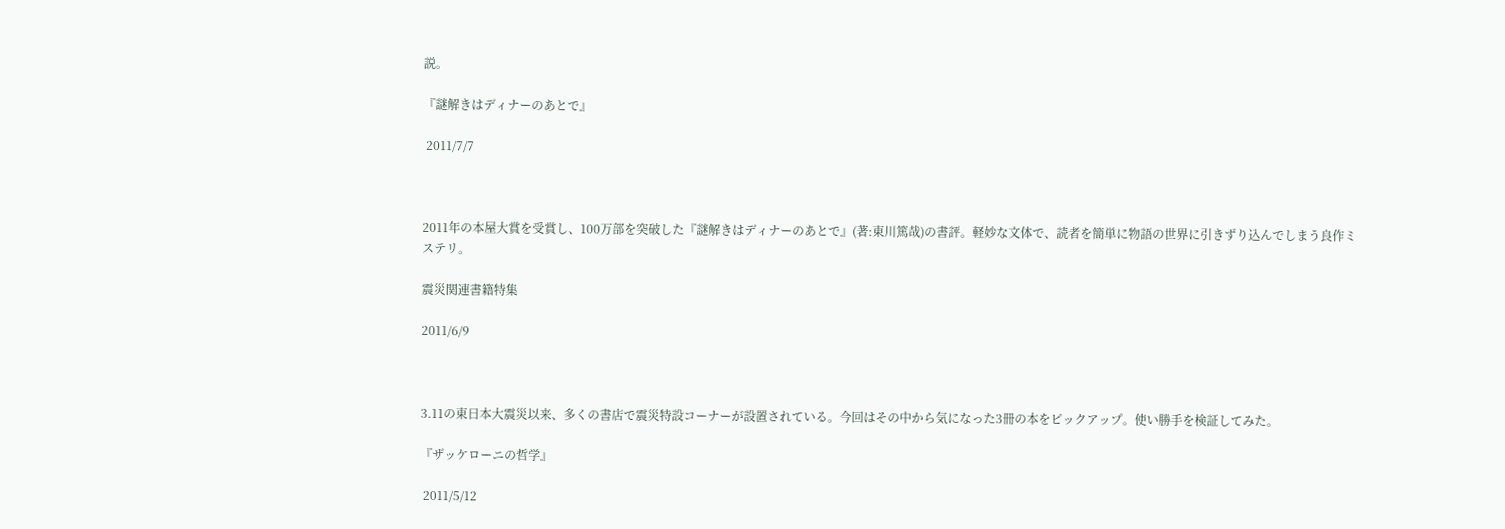説。

『謎解きはディナーのあとで』

 2011/7/7



2011年の本屋大賞を受賞し、100万部を突破した『謎解きはディナーのあとで』(著:東川篤哉)の書評。軽妙な文体で、読者を簡単に物語の世界に引きずり込んでしまう良作ミステリ。

震災関連書籍特集

2011/6/9



3.11の東日本大震災以来、多くの書店で震災特設コーナーが設置されている。今回はその中から気になった3冊の本をピックアップ。使い勝手を検証してみた。

『ザッケローニの哲学』

 2011/5/12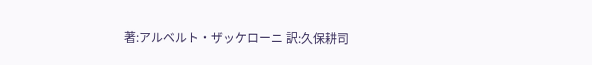著:アルベルト・ザッケローニ 訳:久保耕司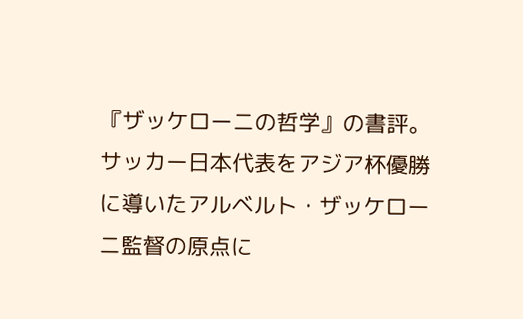『ザッケローニの哲学』の書評。サッカー日本代表をアジア杯優勝に導いたアルベルト・ザッケローニ監督の原点に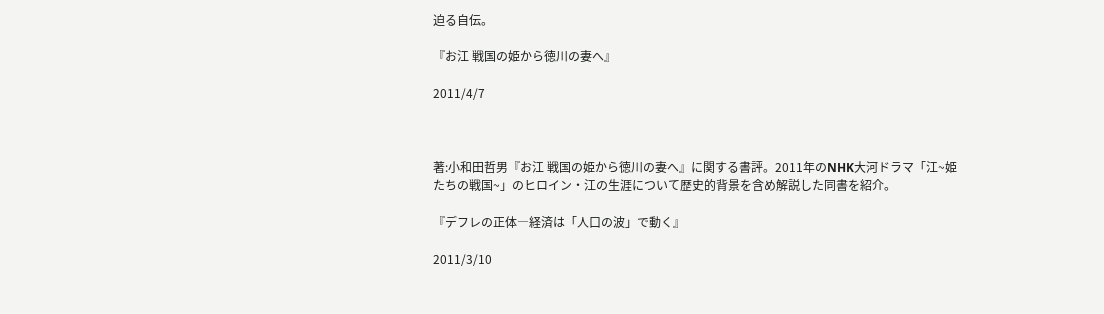迫る自伝。

『お江 戦国の姫から徳川の妻へ』

2011/4/7



著:小和田哲男『お江 戦国の姫から徳川の妻へ』に関する書評。2011年のNHK大河ドラマ「江~姫たちの戦国~」のヒロイン・江の生涯について歴史的背景を含め解説した同書を紹介。

『デフレの正体―経済は「人口の波」で動く』

2011/3/10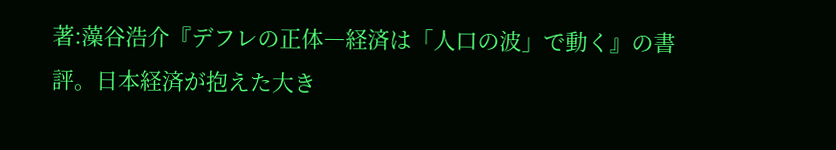著:藻谷浩介『デフレの正体―経済は「人口の波」で動く』の書評。日本経済が抱えた大き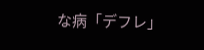な病「デフレ」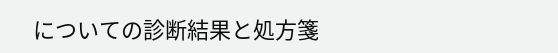についての診断結果と処方箋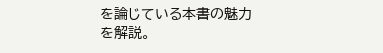を論じている本書の魅力を解説。